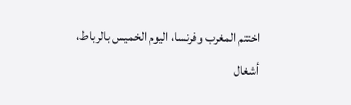اختتم المغرب وفرنسا، اليوم الخميس بالرباط، أشغال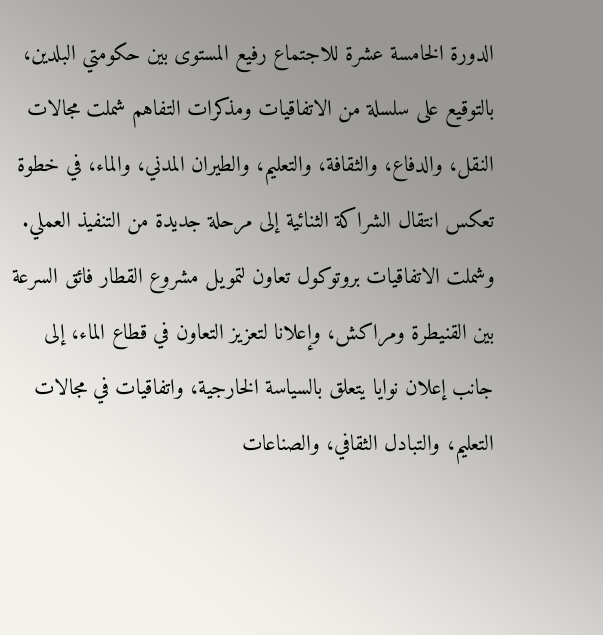الدورة الخامسة عشرة للاجتماع رفيع المستوى بين حكومتي البلدين، بالتوقيع على سلسلة من الاتفاقيات ومذكرات التفاهم شملت مجالات النقل، والدفاع، والثقافة، والتعليم، والطيران المدني، والماء، في خطوة تعكس انتقال الشراكة الثنائية إلى مرحلة جديدة من التنفيذ العملي.
وشملت الاتفاقيات بروتوكول تعاون لتمويل مشروع القطار فائق السرعة بين القنيطرة ومراكش، وإعلانا لتعزيز التعاون في قطاع الماء، إلى جانب إعلان نوايا يتعلق بالسياسة الخارجية، واتفاقيات في مجالات التعليم، والتبادل الثقافي، والصناعات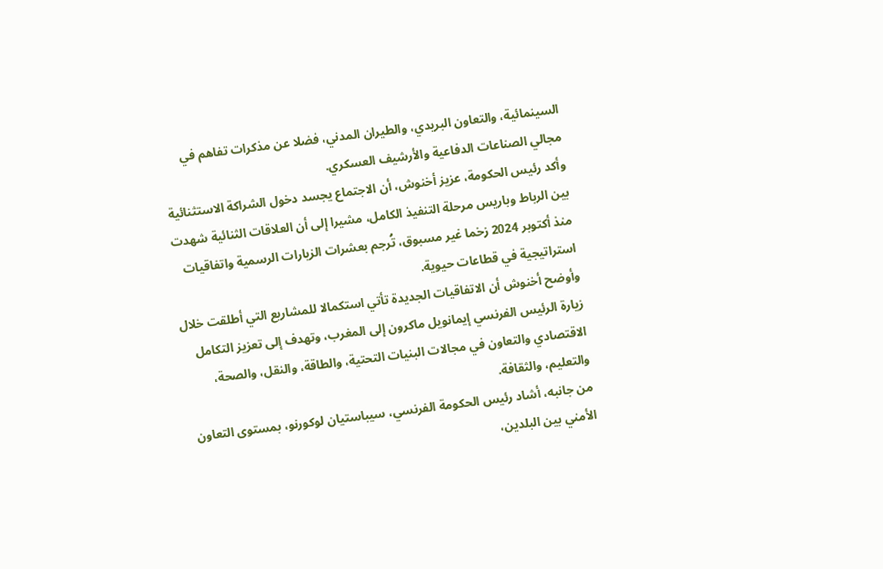السينمائية، والتعاون البريدي، والطيران المدني، فضلا عن مذكرات تفاهم في مجالي الصناعات الدفاعية والأرشيف العسكري.
وأكد رئيس الحكومة، عزيز أخنوش، أن الاجتماع يجسد دخول الشراكة الاستثنائية بين الرباط وباريس مرحلة التنفيذ الكامل، مشيرا إلى أن العلاقات الثنائية شهدت منذ أكتوبر 2024 زخما غير مسبوق، تُرجم بعشرات الزيارات الرسمية واتفاقيات استراتيجية في قطاعات حيوية.
وأوضح أخنوش أن الاتفاقيات الجديدة تأتي استكمالا للمشاريع التي أطلقت خلال زيارة الرئيس الفرنسي إيمانويل ماكرون إلى المغرب، وتهدف إلى تعزيز التكامل الاقتصادي والتعاون في مجالات البنيات التحتية، والطاقة، والنقل، والصحة، والتعليم، والثقافة.
من جانبه، أشاد رئيس الحكومة الفرنسي، سيباستيان لوكورنو، بمستوى التعاون الأمني بين البلدين،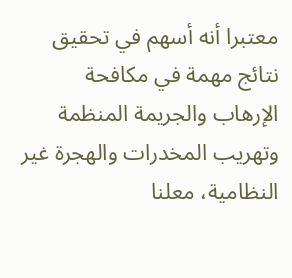معتبرا أنه أسهم في تحقيق نتائج مهمة في مكافحة الإرهاب والجريمة المنظمة وتهريب المخدرات والهجرة غير النظامية، معلنا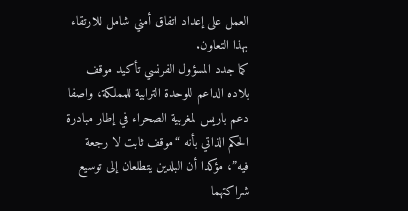العمل على إعداد اتفاق أمني شامل للارتقاء بهذا التعاون.
كما جدد المسؤول الفرنسي تأكيد موقف بلاده الداعم للوحدة الترابية للمملكة، واصفا دعم باريس لمغربية الصحراء في إطار مبادرة الحكم الذاتي بأنه “موقف ثابت لا رجعة فيه”، مؤكدا أن البلدين يتطلعان إلى توسيع شراكتهما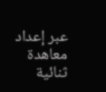عبر إعداد معاهدة ثنائية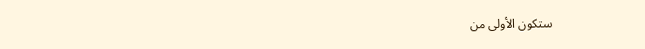ستكون الأولى من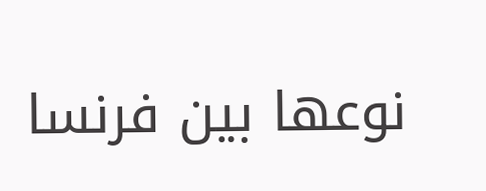نوعها بين فرنسا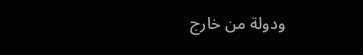ودولة من خارج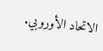الاتحاد الأوروبي.